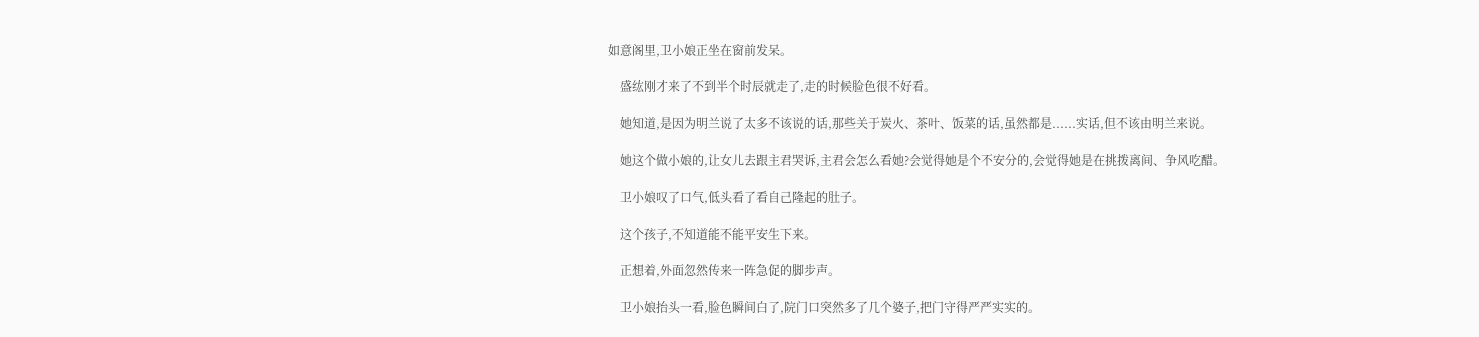如意阁里,卫小娘正坐在窗前发呆。

    盛纮刚才来了不到半个时辰就走了,走的时候脸色很不好看。

    她知道,是因为明兰说了太多不该说的话,那些关于炭火、茶叶、饭菜的话,虽然都是......实话,但不该由明兰来说。

    她这个做小娘的,让女儿去跟主君哭诉,主君会怎么看她?会觉得她是个不安分的,会觉得她是在挑拨离间、争风吃醋。

    卫小娘叹了口气,低头看了看自己隆起的肚子。

    这个孩子,不知道能不能平安生下来。

    正想着,外面忽然传来一阵急促的脚步声。

    卫小娘抬头一看,脸色瞬间白了,院门口突然多了几个婆子,把门守得严严实实的。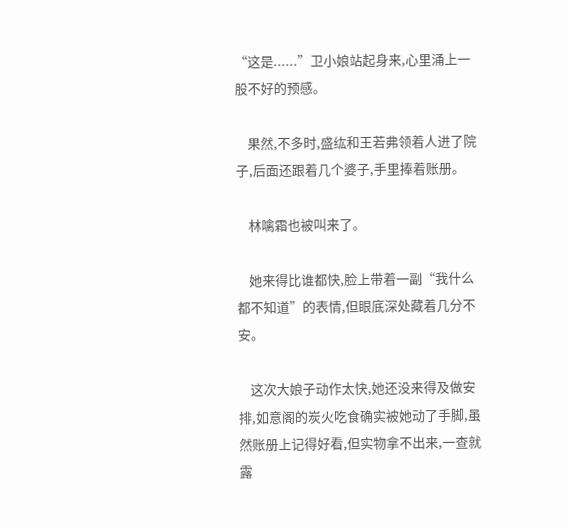“这是......”卫小娘站起身来,心里涌上一股不好的预感。

    果然,不多时,盛纮和王若弗领着人进了院子,后面还跟着几个婆子,手里捧着账册。

    林噙霜也被叫来了。

    她来得比谁都快,脸上带着一副“我什么都不知道”的表情,但眼底深处藏着几分不安。

    这次大娘子动作太快,她还没来得及做安排,如意阁的炭火吃食确实被她动了手脚,虽然账册上记得好看,但实物拿不出来,一查就露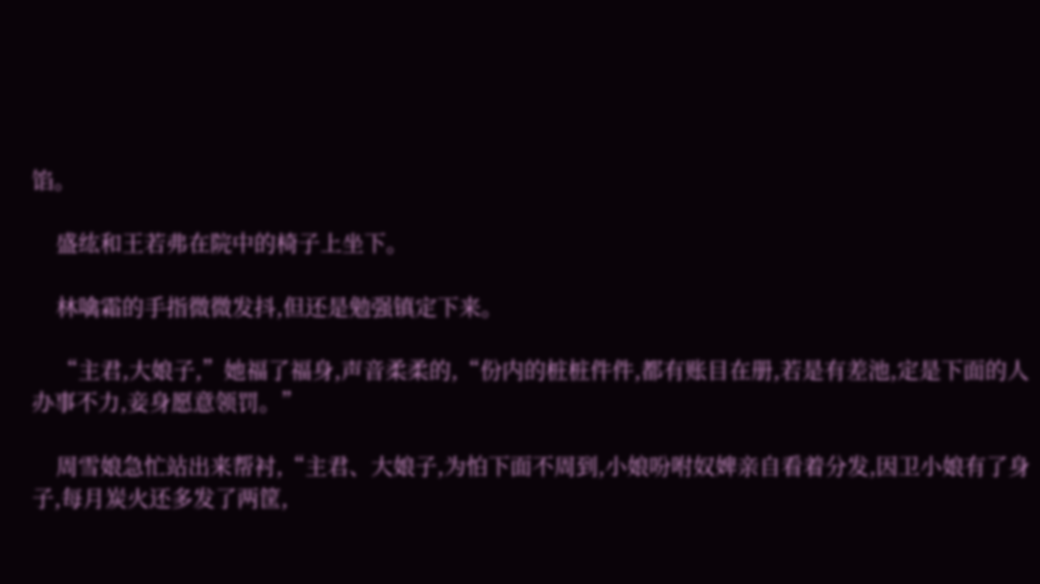馅。

    盛纮和王若弗在院中的椅子上坐下。

    林噙霜的手指微微发抖,但还是勉强镇定下来。

    “主君,大娘子,”她福了福身,声音柔柔的,“份内的桩桩件件,都有账目在册,若是有差池,定是下面的人办事不力,妾身愿意领罚。”

    周雪娘急忙站出来帮衬,“主君、大娘子,为怕下面不周到,小娘吩咐奴婢亲自看着分发,因卫小娘有了身子,每月炭火还多发了两筐,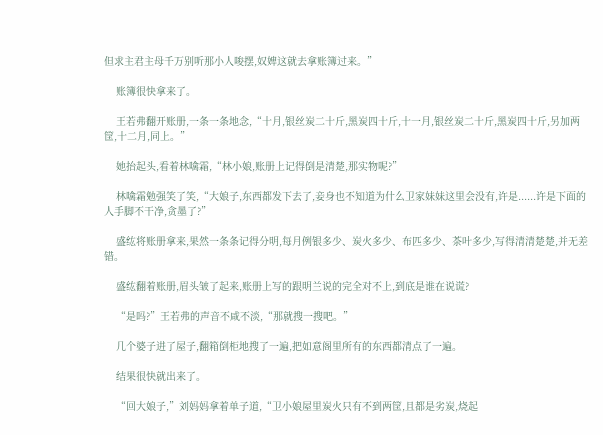但求主君主母千万别听那小人唆摆,奴婢这就去拿账簿过来。”

    账簿很快拿来了。

    王若弗翻开账册,一条一条地念,“十月,银丝炭二十斤,黑炭四十斤,十一月,银丝炭二十斤,黑炭四十斤,另加两筐,十二月,同上。”

    她抬起头,看着林噙霜,“林小娘,账册上记得倒是清楚,那实物呢?”

    林噙霜勉强笑了笑,“大娘子,东西都发下去了,妾身也不知道为什么卫家妹妹这里会没有,许是......许是下面的人手脚不干净,贪墨了?”

    盛纮将账册拿来,果然一条条记得分明,每月例银多少、炭火多少、布匹多少、茶叶多少,写得清清楚楚,并无差错。

    盛纮翻着账册,眉头皱了起来,账册上写的跟明兰说的完全对不上,到底是谁在说谎?

    “是吗?”王若弗的声音不咸不淡,“那就搜一搜吧。”

    几个婆子进了屋子,翻箱倒柜地搜了一遍,把如意阁里所有的东西都清点了一遍。

    结果很快就出来了。

    “回大娘子,”刘妈妈拿着单子道,“卫小娘屋里炭火只有不到两筐,且都是劣炭,烧起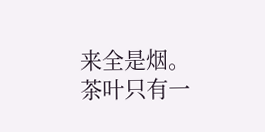来全是烟。茶叶只有一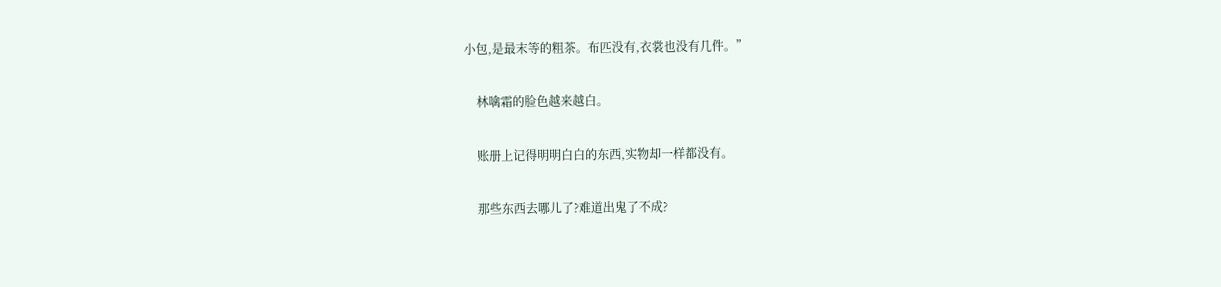小包,是最末等的粗茶。布匹没有,衣裳也没有几件。”

    林噙霜的脸色越来越白。

    账册上记得明明白白的东西,实物却一样都没有。

    那些东西去哪儿了?难道出鬼了不成?